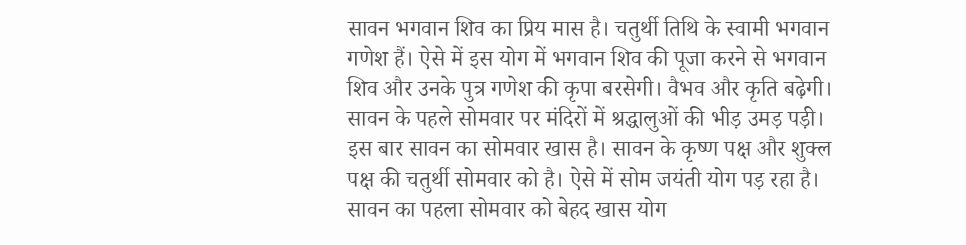सावन भगवान शिव का प्रिय मास है। चतुर्थी तिथि के स्वामी भगवान गणेश हैं। ऐसे में इस योग में भगवान शिव की पूजा करने से भगवान शिव और उनके पुत्र गणेश की कृपा बरसेगी। वैभव और कृति बढ़ेगी।
सावन के पहले सोमवार पर मंदिरों में श्रद्धालुओं की भीड़ उमड़ पड़ी। इस बार सावन का सोमवार खास है। सावन के कृष्ण पक्ष और शुक्ल पक्ष की चतुर्थी सोमवार को है। ऐसे में सोम जयंती योग पड़ रहा है। सावन का पहला सोमवार को बेहद खास योग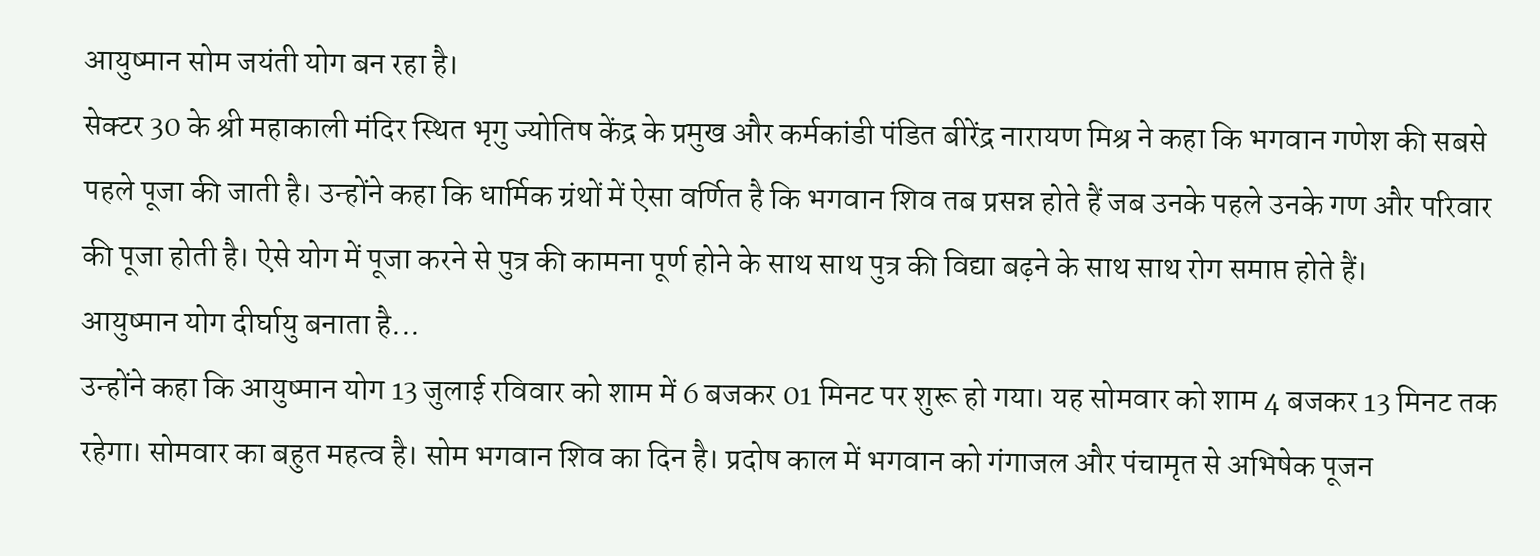आयुष्मान सोम जयंती योग बन रहा है।
सेक्टर 30 के श्री महाकाली मंदिर स्थित भृगु ज्योतिष केंद्र के प्रमुख और कर्मकांडी पंडित बीरेंद्र नारायण मिश्र ने कहा कि भगवान गणेश की सबसे पहले पूजा की जाती है। उन्होंने कहा कि धार्मिक ग्रंथों में ऐसा वर्णित है कि भगवान शिव तब प्रसन्न होते हैं जब उनके पहले उनके गण और परिवार की पूजा होती है। ऐसे योग में पूजा करने से पुत्र की कामना पूर्ण होने के साथ साथ पुत्र की विद्या बढ़ने के साथ साथ रोग समाप्त होते हैं।
आयुष्मान योग दीर्घायु बनाता है...
उन्होंने कहा कि आयुष्मान योग 13 जुलाई रविवार को शाम में 6 बजकर 01 मिनट पर शुरू हो गया। यह सोमवार को शाम 4 बजकर 13 मिनट तक रहेगा। सोमवार का बहुत महत्व है। सोम भगवान शिव का दिन है। प्रदोष काल में भगवान को गंगाजल और पंचामृत से अभिषेक पूजन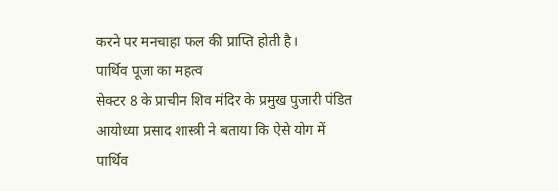करने पर मनचाहा फल की प्राप्ति होती है।
पार्थिव पूजा का महत्व
सेक्टर 8 के प्राचीन शिव मंदिर के प्रमुख पुजारी पंडित आयोध्या प्रसाद शास्त्री ने बताया कि ऐसे योग में पार्थिव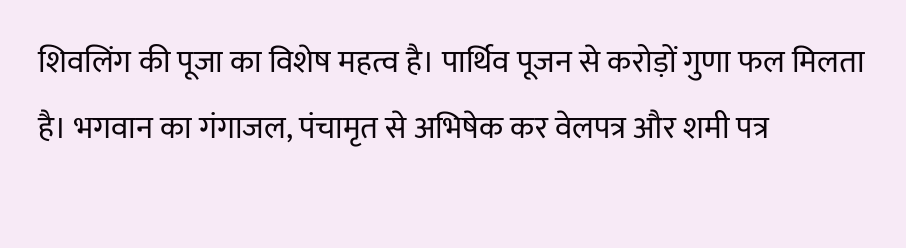शिवलिंग की पूजा का विशेष महत्व है। पार्थिव पूजन से करोड़ों गुणा फल मिलता है। भगवान का गंगाजल, पंचामृत से अभिषेक कर वेलपत्र और शमी पत्र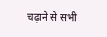चढ़ाने से सभी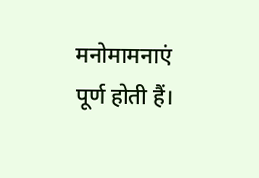मनोमामनाएं पूर्ण होती हैं।